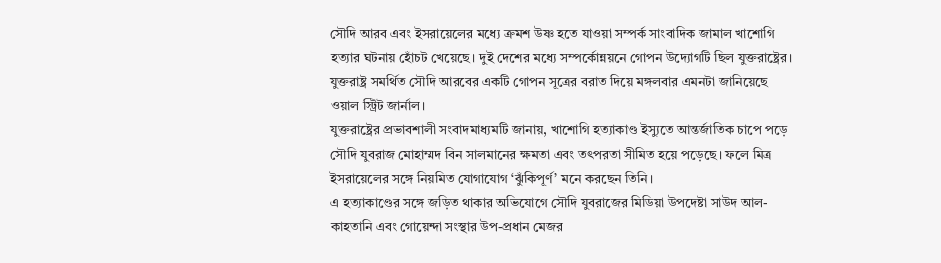সৌদি আরব এবং ইসরায়েলের মধ্যে ক্রমশ উষ্ণ হতে যাওয়া সম্পর্ক সাংবাদিক জামাল খাশোগি হত্যার ঘটনায় হোঁচট খেয়েছে। দুই দেশের মধ্যে সম্পর্কোন্নয়নে গোপন উদ্যোগটি ছিল যুক্তরাষ্ট্রের।
যুক্তরাষ্ট্র সমর্থিত সৌদি আরবের একটি গোপন সূত্রের বরাত দিয়ে মঙ্গলবার এমনটা জানিয়েছে ওয়াল স্ট্রিট জার্নাল।
যুক্তরাষ্ট্রের প্রভাবশালী সংবাদমাধ্যমটি জানায়, খাশোগি হত্যাকাণ্ড ইস্যুতে আন্তর্জাতিক চাপে পড়ে সৌদি যুবরাজ মোহাম্মদ বিন সালমানের ক্ষমতা এবং তৎপরতা সীমিত হয়ে পড়েছে। ফলে মিত্র ইসরায়েলের সঙ্গে নিয়মিত যোগাযোগ ‘ঝুঁকিপূর্ণ’ মনে করছেন তিনি।
এ হত্যাকাণ্ডের সঙ্গে জড়িত থাকার অভিযোগে সৌদি যুবরাজের মিডিয়া উপদেষ্টা সাউদ আল-কাহতানি এবং গোয়েন্দা সংস্থার উপ-প্রধান মেজর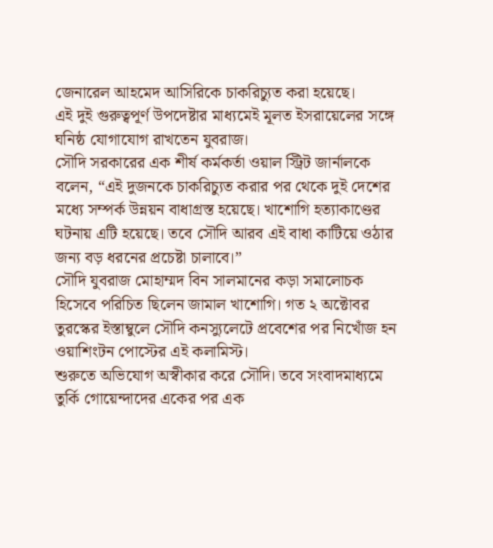জেনারেল আহমেদ আসিরিকে চাকরিচ্যুত করা হয়েছে।
এই দুই গুরুত্বপূর্ণ উপদেষ্টার মাধ্যমেই মূলত ইসরায়েলের সঙ্গে ঘনিষ্ঠ যোগাযোগ রাখতেন যুবরাজ।
সৌদি সরকারের এক শীর্ষ কর্মকর্তা ওয়াল স্ট্রিট জার্নালকে বলেন, “এই দুজনকে চাকরিচ্যুত করার পর থেকে দুই দেশের মধ্যে সম্পর্ক উন্নয়ন বাধাগ্রস্ত হয়েছে। খাশোগি হত্যাকাণ্ডের ঘটনায় এটি হয়েছে। তবে সৌদি আরব এই বাধা কাটিয়ে ওঠার জন্য বড় ধরনের প্রচেষ্টা চালাবে।”
সৌদি যুবরাজ মোহাম্মদ বিন সালমানের কড়া সমালোচক হিসেবে পরিচিত ছিলেন জামাল খাশোগি। গত ২ অক্টোবর তুরস্কের ইস্তাম্বুলে সৌদি কনস্যুলেটে প্রবেশের পর নিখোঁজ হন ওয়াশিংটন পোস্টের এই কলামিস্ট।
শুরুতে অভিযোগ অস্বীকার করে সৌদি। তবে সংবাদমাধ্যমে তুর্কি গোয়েন্দাদের একের পর এক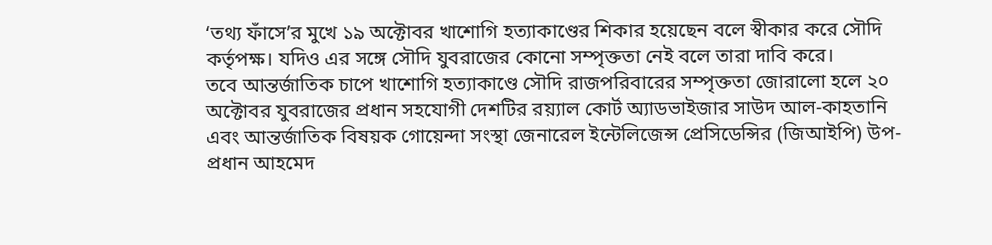‘তথ্য ফাঁসে’র মুখে ১৯ অক্টোবর খাশোগি হত্যাকাণ্ডের শিকার হয়েছেন বলে স্বীকার করে সৌদি কর্তৃপক্ষ। যদিও এর সঙ্গে সৌদি যুবরাজের কোনো সম্পৃক্ততা নেই বলে তারা দাবি করে।
তবে আন্তর্জাতিক চাপে খাশোগি হত্যাকাণ্ডে সৌদি রাজপরিবারের সম্পৃক্ততা জোরালো হলে ২০ অক্টোবর যুবরাজের প্রধান সহযোগী দেশটির রয়্যাল কোর্ট অ্যাডভাইজার সাউদ আল-কাহতানি এবং আন্তর্জাতিক বিষয়ক গোয়েন্দা সংস্থা জেনারেল ইন্টেলিজেন্স প্রেসিডেন্সির (জিআইপি) উপ-প্রধান আহমেদ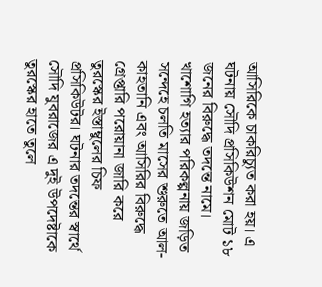আসিরিকে চাকরিচ্যুত করা হয়। এ ঘটনায় সৌদি প্রসিকিউশন মোট ১৮ জনের বিরুদ্ধে তদন্তে নামে।
খাশোগি হত্যার পরিকল্পনায় জড়িত সন্দেহে চলতি মাসের শুরুতে আল-কাহতানি এবং আসিরির বিরুদ্ধে গ্রেপ্তারি পরোয়ানা জারি করে তুরস্কের ইস্তাম্বুলের চিফ প্রসিকিউটর। ঘটনার তদন্তের স্বার্থে সৌদি যুবরাজের এ দুই উপদেষ্টাকে তুরস্কের হাতে তুলে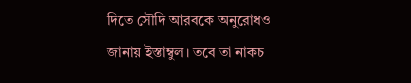দিতে সৌদি আরবকে অনুরোধও জানায় ইস্তাম্বুল। তবে তা নাকচ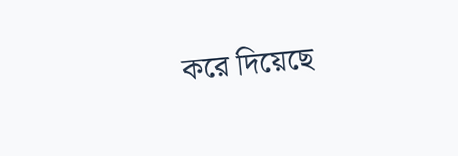করে দিয়েছে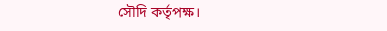সৌদি কর্তৃপক্ষ।